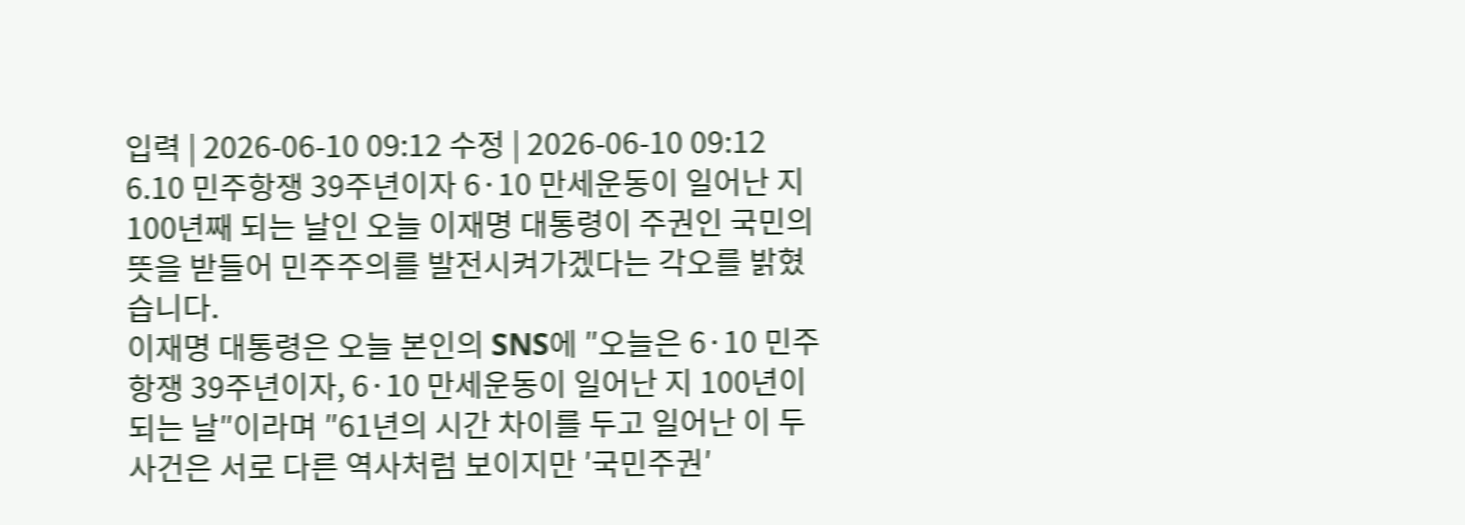입력 | 2026-06-10 09:12 수정 | 2026-06-10 09:12
6.10 민주항쟁 39주년이자 6·10 만세운동이 일어난 지 100년째 되는 날인 오늘 이재명 대통령이 주권인 국민의 뜻을 받들어 민주주의를 발전시켜가겠다는 각오를 밝혔습니다.
이재명 대통령은 오늘 본인의 SNS에 ″오늘은 6·10 민주항쟁 39주년이자, 6·10 만세운동이 일어난 지 100년이 되는 날″이라며 ″61년의 시간 차이를 두고 일어난 이 두 사건은 서로 다른 역사처럼 보이지만 ′국민주권′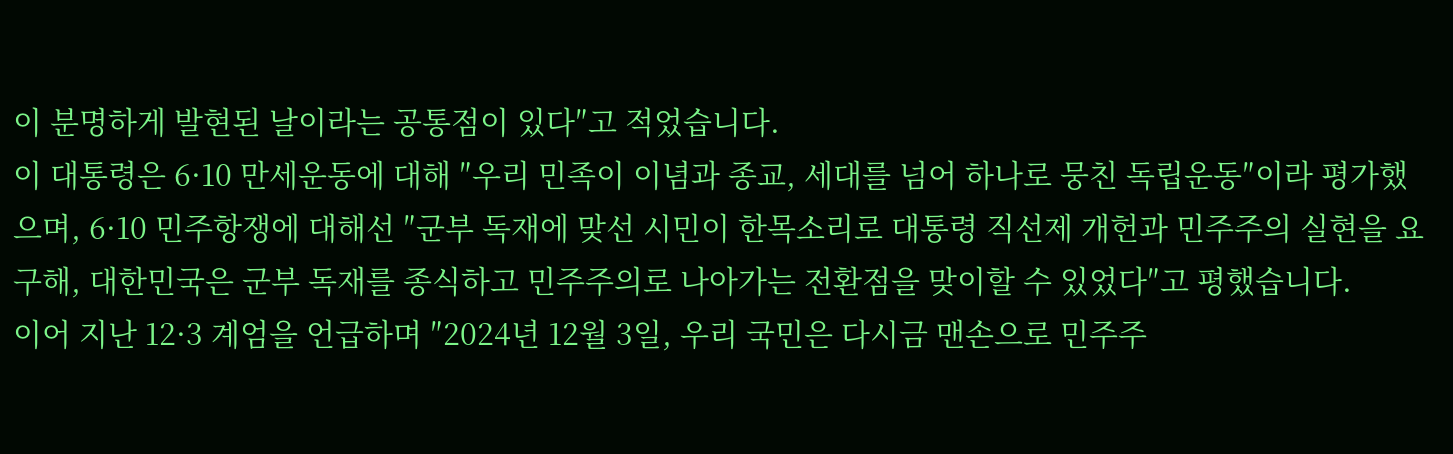이 분명하게 발현된 날이라는 공통점이 있다″고 적었습니다.
이 대통령은 6·10 만세운동에 대해 ″우리 민족이 이념과 종교, 세대를 넘어 하나로 뭉친 독립운동″이라 평가했으며, 6·10 민주항쟁에 대해선 ″군부 독재에 맞선 시민이 한목소리로 대통령 직선제 개헌과 민주주의 실현을 요구해, 대한민국은 군부 독재를 종식하고 민주주의로 나아가는 전환점을 맞이할 수 있었다″고 평했습니다.
이어 지난 12·3 계엄을 언급하며 ″2024년 12월 3일, 우리 국민은 다시금 맨손으로 민주주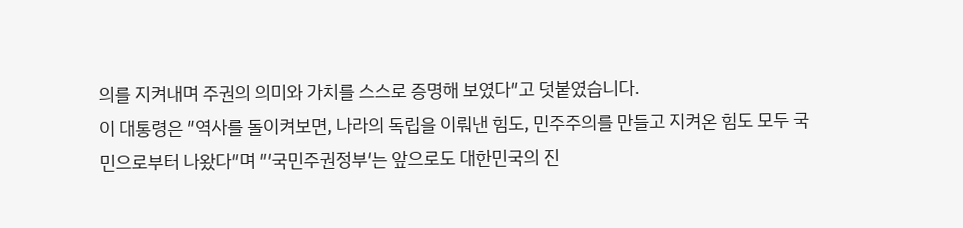의를 지켜내며 주권의 의미와 가치를 스스로 증명해 보였다″고 덧붙였습니다.
이 대통령은 ″역사를 돌이켜보면, 나라의 독립을 이뤄낸 힘도, 민주주의를 만들고 지켜온 힘도 모두 국민으로부터 나왔다″며 ″′국민주권정부′는 앞으로도 대한민국의 진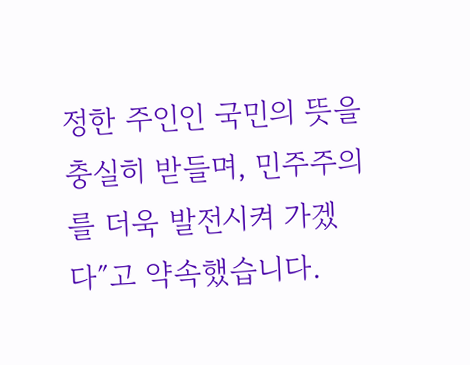정한 주인인 국민의 뜻을 충실히 받들며, 민주주의를 더욱 발전시켜 가겠다″고 약속했습니다.